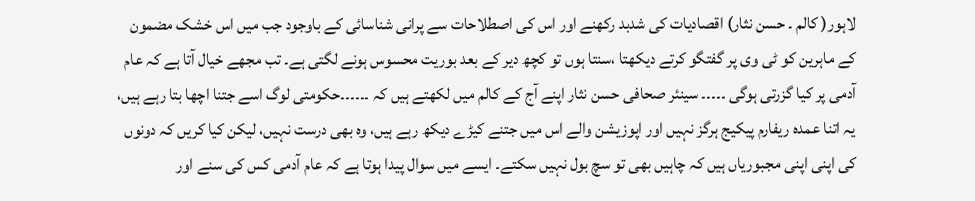لاہور( کالم ۔ حسن نثار) اقصادیات کی شدبد رکھنے اور اس کی اصطلاحات سے پرانی شناسائی کے باوجود جب میں اس خشک مضمون کے ماہرین کو ٹی وی پر گفتگو کرتے دیکھتا ،سنتا ہوں تو کچھ دیر کے بعد بوریت محسوس ہونے لگتی ہے۔ تب مجھے خیال آتا ہے کہ عام آدمی پر کیا گزرتی ہوگی ۔۔۔۔۔ سینئر صحافی حسن نثار اپنے آج کے کالم میں لکھتے ہیں کہ ۔۔۔۔۔۔حکومتی لوگ اسے جتنا اچھا بتا رہے ہیں، یہ اتنا عمدہ ریفارم پیکیج ہرگز نہیں اور اپوزیشن والے اس میں جتنے کیڑے دیکھ رہے ہیں، وہ بھی درست نہیں، لیکن کیا کریں کہ دونوں کی اپنی اپنی مجبوریاں ہیں کہ چاہیں بھی تو سچ بول نہیں سکتے۔ ایسے میں سوال پیدا ہوتا ہے کہ عام آدمی کس کی سنے اور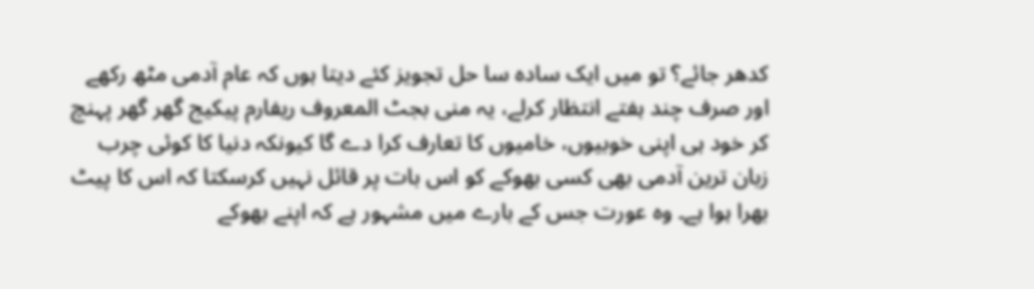کدھر جائے؟ تو میں ایک سادہ سا حل تجویز کئے دیتا ہوں کہ عام آدمی مٹھ رکھے اور صرف چند ہفتے انتظار کرلے، یہ منی بجٹ المعروف ریفارم پیکیج گھر گھر پہنچ کر خود ہی اپنی خوبیوں، خامیوں کا تعارف کرا دے گا کیونکہ دنیا کا کوئی چرب زبان ترین آدمی بھی کسی بھوکے کو اس بات پر قائل نہیں کرسکتا کہ اس کا پیٹ بھرا ہوا ہے۔ وہ عورت جس کے بارے میں مشہور ہے کہ اپنے بھوکے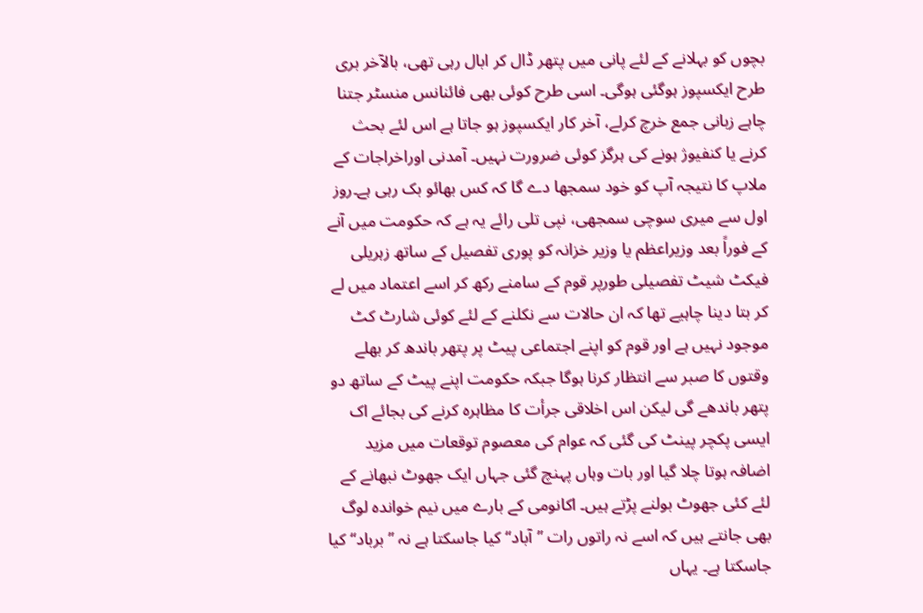بچوں کو بہلانے کے لئے پانی میں پتھر ڈال کر ابال رہی تھی، بالآخر بری طرح ایکسپوز ہوگئی ہوگی۔ اسی طرح کوئی بھی فائنانس منسٹر جتنا چاہے زبانی جمع خرچ کرلے، آخر کار ایکسپوز ہو جاتا ہے اس لئے بحث کرنے یا کنفیوژ ہونے کی ہرگز کوئی ضرورت نہیں۔ آمدنی اوراخراجات کے ملاپ کا نتیجہ آپ کو خود سمجھا دے گا کہ کس بھائو بک رہی ہے۔روز اول سے میری سوچی سمجھی، نپی تلی رائے یہ ہے کہ حکومت میں آنے کے فوراً بعد وزیراعظم یا وزیر خزانہ کو پوری تفصیل کے ساتھ زہریلی فیکٹ شیٹ تفصیلی طورپر قوم کے سامنے رکھ کر اسے اعتماد میں لے کر بتا دینا چاہیے تھا کہ ان حالات سے نکلنے کے لئے کوئی شارٹ کٹ موجود نہیں ہے اور قوم کو اپنے اجتماعی پیٹ پر پتھر باندھ کر بھلے وقتوں کا صبر سے انتظار کرنا ہوگا جبکہ حکومت اپنے پیٹ کے ساتھ دو پتھر باندھے گی لیکن اس اخلاقی جرأت کا مظاہرہ کرنے کی بجائے اک ایسی پکچر پینٹ کی گئی کہ عوام کی معصوم توقعات میں مزید اضافہ ہوتا چلا گیا اور بات وہاں پہنچ گئی جہاں ایک جھوٹ نبھانے کے لئے کئی جھوٹ بولنے پڑتے ہیں۔ اکانومی کے بارے میں نیم خواندہ لوگ بھی جانتے ہیں کہ اسے نہ راتوں رات ’’آباد‘‘ کیا جاسکتا ہے نہ ’’برباد‘‘ کیا جاسکتا ہے۔ یہاں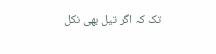تک کہ اگر تیل بھی نکل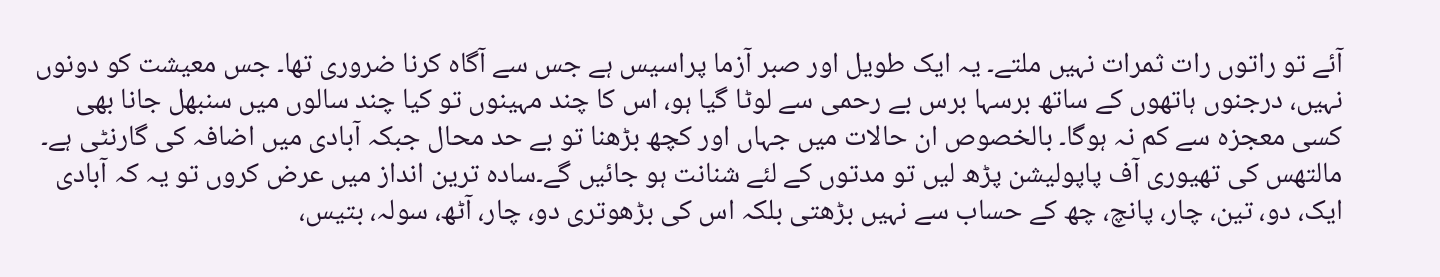آئے تو راتوں رات ثمرات نہیں ملتے۔ یہ ایک طویل اور صبر آزما پراسیس ہے جس سے آگاہ کرنا ضروری تھا۔ جس معیشت کو دونوں نہیں، درجنوں ہاتھوں کے ساتھ برسہا برس بے رحمی سے لوٹا گیا ہو، اس کا چند مہینوں تو کیا چند سالوں میں سنبھل جانا بھی کسی معجزہ سے کم نہ ہوگا۔ بالخصوص ان حالات میں جہاں اور کچھ بڑھنا تو بے حد محال جبکہ آبادی میں اضافہ کی گارنٹی ہے۔ مالتھس کی تھیوری آف پاپولیشن پڑھ لیں تو مدتوں کے لئے شنانت ہو جائیں گے۔سادہ ترین انداز میں عرض کروں تو یہ کہ آبادی ایک، دو، تین، چار، پانچ، چھ کے حساب سے نہیں بڑھتی بلکہ اس کی بڑھوتری دو، چار، آٹھ، سولہ، بتیس،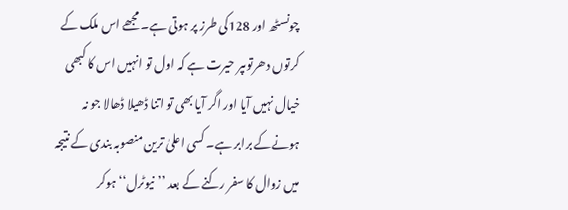چونسٹھ اور 128کی طرز پر ہوتی ہے۔ مجھے اس ملک کے کرتوں دھرتوںپر حیرت ہے کہ اول تو انہیں اس کا کبھی خیال نہیں آیا اور اگر آیا بھی تو اتنا ڈھیلا ڈھالا جو نہ ہونےکے برابر ہے۔ کسی اعلیٰ ترین منصوبہ بندی کے نتیجہ میں زوال کا سفر رکنے کے بعد ’’نیوٹرل‘‘ ہوکر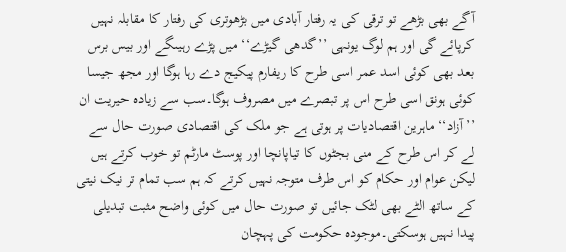آگے بھی بڑھے تو ترقی کی یہ رفتار آبادی میں بڑھوتری کی رفتار کا مقابلہ نہیں کرپائے گی اور ہم لوگ یونہی ’’گدھی گیڑے‘‘ میں پڑے رہیںگے اور بیس برس بعد بھی کوئی اسد عمر اسی طرح کا ریفارم پیکیج دے رہا ہوگا اور مجھ جیسا کوئی ہونق اسی طرح اس پر تبصرے میں مصروف ہوگا۔سب سے زیادہ حیریت ان ’’ آزاد‘‘ ماہرین اقتصادیات پر ہوتی ہے جو ملک کی اقتصادی صورت حال سے لے کر اس طرح کے منی بجٹوں کا تیاپانچا اور پوسٹ مارٹم تو خوب کرتے ہیں لیکن عوام اور حکام کو اس طرف متوجہ نہیں کرتے کہ ہم سب تمام تر نیک نیتی کے ساتھ الٹے بھی لٹک جائیں تو صورت حال میں کوئی واضح مثبت تبدیلی پیدا نہیں ہوسکتی۔موجودہ حکومت کی پہچان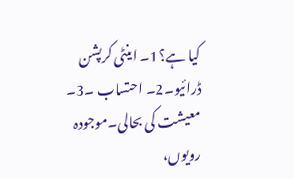کیا ہے؟1۔ اینٹی کرپشن ڈرائیو۔2۔ احتساب ۔3۔ معیشت کی بحالی۔موجودہ رویوں،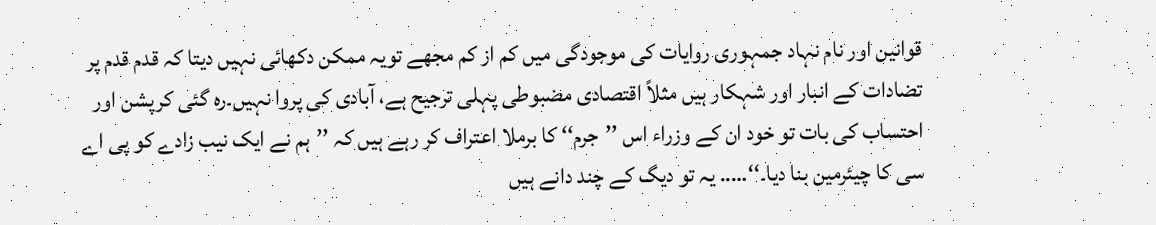قوانین اور نام نہاد جمہوری روایات کی موجودگی میں کم از کم مجھے تویہ ممکن دکھائی نہیں دیتا کہ قدم قدم پر تضادات کے انبار اور شہکار ہیں مثلاً اقتصادی مضبوطی پہلی ترجیح ہے، آبادی کی پروا نہیں۔رہ گئی کرپشن اور احتساب کی بات تو خود ان کے وزراء اس ’’جرم‘‘ کا برملا اعتراف کر رہے ہیں کہ ’’ہم نے ایک نیب زادے کو پی اے سی کا چیئرمین بنا دیا۔‘‘….. یہ تو دیگ کے چند دانے ہیں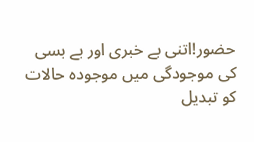حضور!اتنی بے خبری اور بے بسی کی موجودگی میں موجودہ حالات کو تبدیل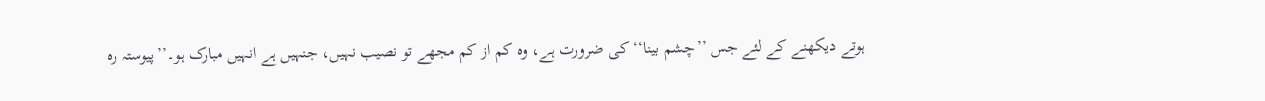ہوتے دیکھنے کے لئے جس ’’چشم بینا‘‘ کی ضرورت ہے، وہ کم از کم مجھے تو نصیب نہیں، جنہیں ہے انہیں مبارک ہو۔’’پیوستہ رہ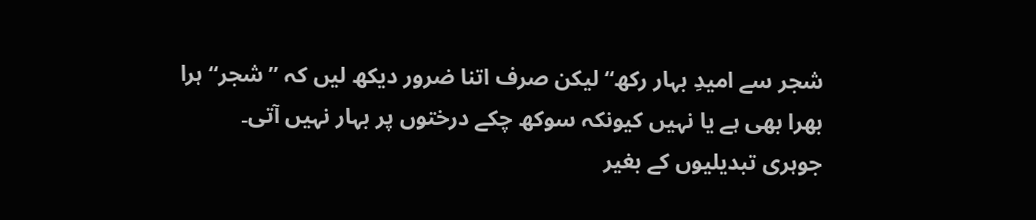شجر سے امیدِ بہار رکھ‘‘لیکن صرف اتنا ضرور دیکھ لیں کہ ’’شجر‘‘ ہرا بھرا بھی ہے یا نہیں کیونکہ سوکھ چکے درختوں پر بہار نہیں آتی۔ جوہری تبدیلیوں کے بغیر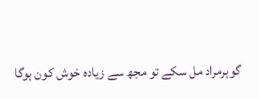گوہرمراد مل سکے تو مجھ سے زیادہ خوش کون ہوگا